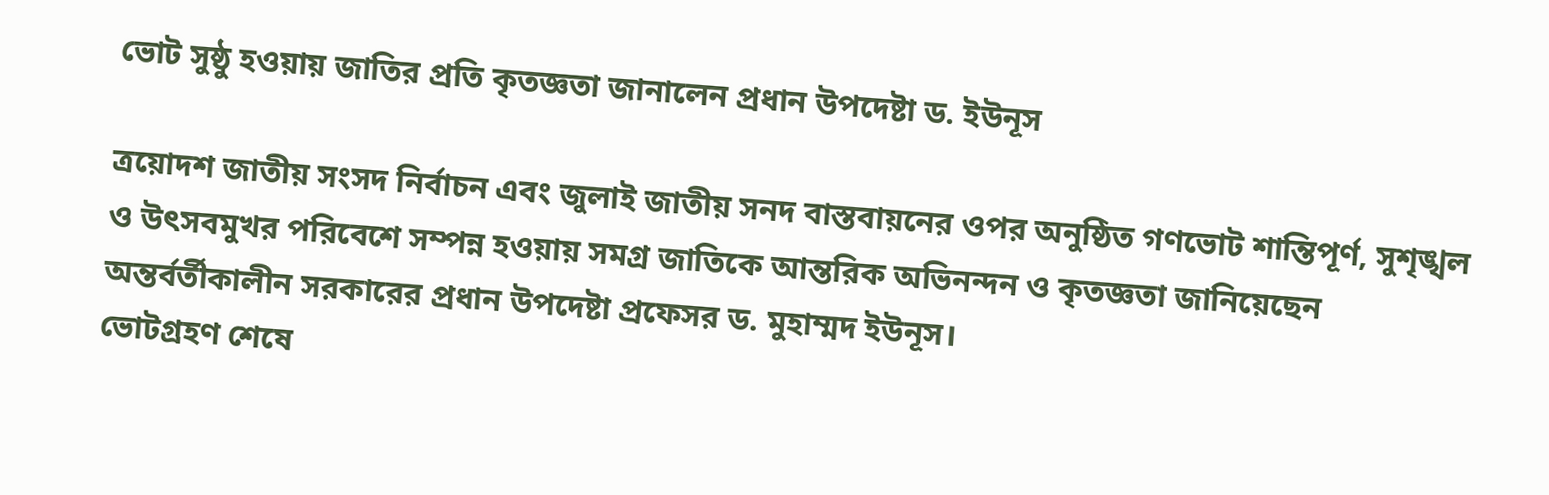ভোট সুষ্ঠু হওয়ায় জাতির প্রতি কৃতজ্ঞতা জানালেন প্রধান উপদেষ্টা ড. ইউনূস

ত্রয়োদশ জাতীয় সংসদ নির্বাচন এবং জুলাই জাতীয় সনদ বাস্তবায়নের ওপর অনুষ্ঠিত গণভোট শান্তিপূর্ণ, সুশৃঙ্খল ও উৎসবমুখর পরিবেশে সম্পন্ন হওয়ায় সমগ্র জাতিকে আন্তরিক অভিনন্দন ও কৃতজ্ঞতা জানিয়েছেন অন্তর্বর্তীকালীন সরকারের প্রধান উপদেষ্টা প্রফেসর ড. মুহাম্মদ ইউনূস।
ভোটগ্রহণ শেষে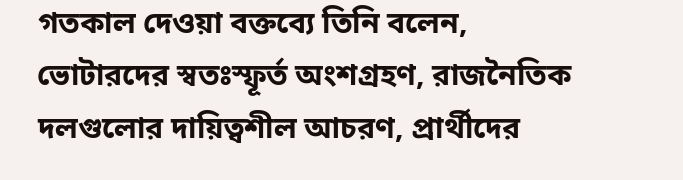গতকাল দেওয়া বক্তব্যে তিনি বলেন, ভোটারদের স্বতঃস্ফূর্ত অংশগ্রহণ, রাজনৈতিক দলগুলোর দায়িত্বশীল আচরণ, প্রার্থীদের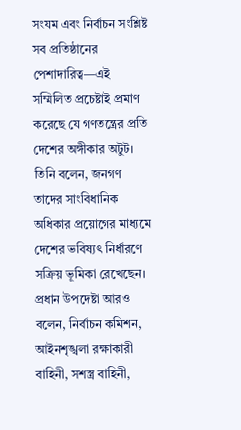সংযম এবং নির্বাচন সংশ্লিষ্ট সব প্রতিষ্ঠানের পেশাদারিত্ব—এই সম্মিলিত প্রচেষ্টাই প্রমাণ করেছে যে গণতন্ত্রের প্রতি দেশের অঙ্গীকার অটুট। তিনি বলেন, জনগণ তাদের সাংবিধানিক অধিকার প্রয়োগের মাধ্যমে দেশের ভবিষ্যৎ নির্ধারণে সক্রিয় ভূমিকা রেখেছেন।
প্রধান উপদেষ্টা আরও বলেন, নির্বাচন কমিশন, আইনশৃঙ্খলা রক্ষাকারী বাহিনী, সশস্ত্র বাহিনী,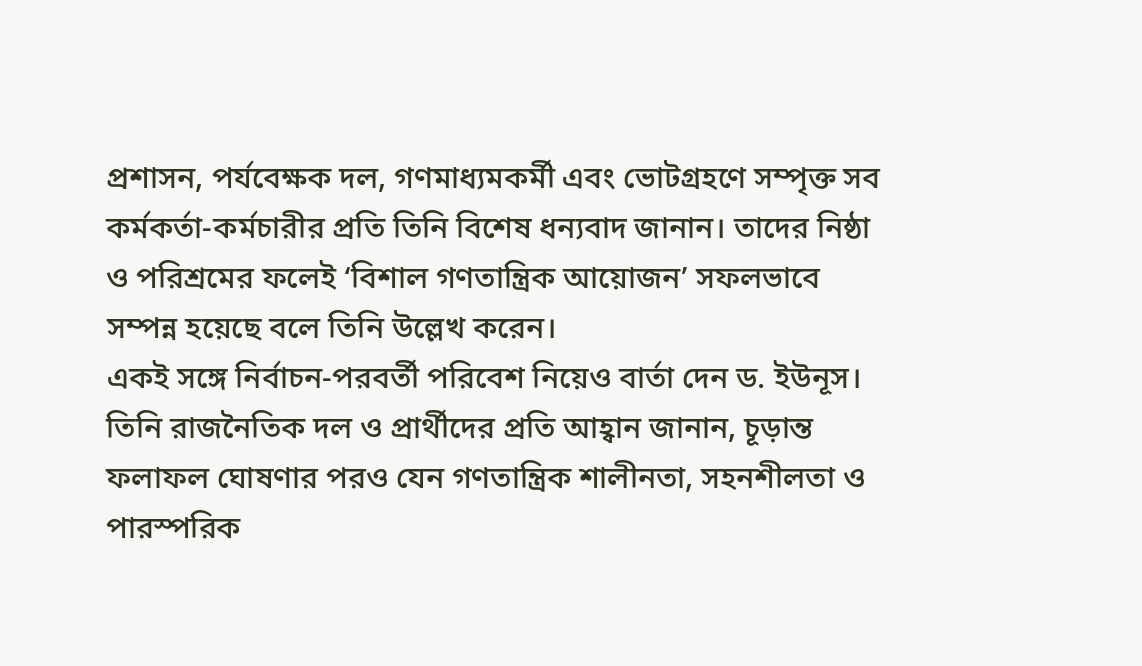প্রশাসন, পর্যবেক্ষক দল, গণমাধ্যমকর্মী এবং ভোটগ্রহণে সম্পৃক্ত সব কর্মকর্তা-কর্মচারীর প্রতি তিনি বিশেষ ধন্যবাদ জানান। তাদের নিষ্ঠা ও পরিশ্রমের ফলেই ‘বিশাল গণতান্ত্রিক আয়োজন’ সফলভাবে সম্পন্ন হয়েছে বলে তিনি উল্লেখ করেন।
একই সঙ্গে নির্বাচন-পরবর্তী পরিবেশ নিয়েও বার্তা দেন ড. ইউনূস। তিনি রাজনৈতিক দল ও প্রার্থীদের প্রতি আহ্বান জানান, চূড়ান্ত ফলাফল ঘোষণার পরও যেন গণতান্ত্রিক শালীনতা, সহনশীলতা ও পারস্পরিক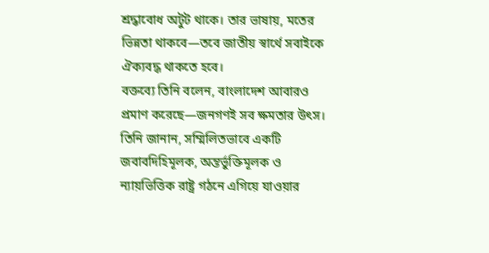শ্রদ্ধাবোধ অটুট থাকে। তার ভাষায়, মতের ভিন্নতা থাকবে—তবে জাতীয় স্বার্থে সবাইকে ঐক্যবদ্ধ থাকতে হবে।
বক্তব্যে তিনি বলেন, বাংলাদেশ আবারও প্রমাণ করেছে—জনগণই সব ক্ষমতার উৎস। তিনি জানান, সম্মিলিতভাবে একটি জবাবদিহিমূলক, অন্তর্ভুক্তিমূলক ও ন্যায়ভিত্তিক রাষ্ট্র গঠনে এগিয়ে যাওয়ার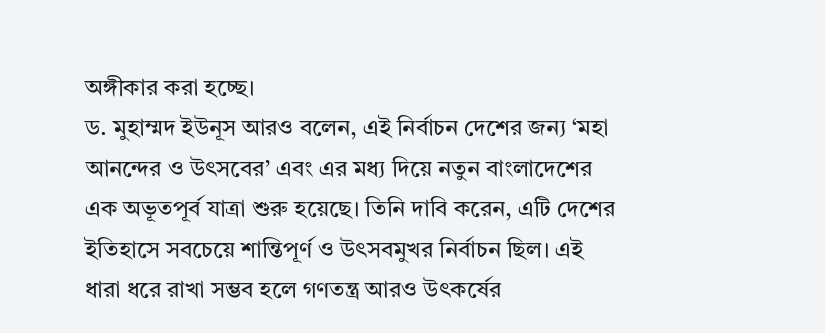অঙ্গীকার করা হচ্ছে।
ড. মুহাম্মদ ইউনূস আরও বলেন, এই নির্বাচন দেশের জন্য ‘মহা আনন্দের ও উৎসবের’ এবং এর মধ্য দিয়ে নতুন বাংলাদেশের এক অভূতপূর্ব যাত্রা শুরু হয়েছে। তিনি দাবি করেন, এটি দেশের ইতিহাসে সবচেয়ে শান্তিপূর্ণ ও উৎসবমুখর নির্বাচন ছিল। এই ধারা ধরে রাখা সম্ভব হলে গণতন্ত্র আরও উৎকর্ষের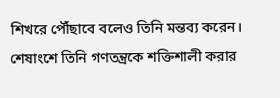শিখরে পৌঁছাবে বলেও তিনি মন্তব্য করেন। শেষাংশে তিনি গণতন্ত্রকে শক্তিশালী করার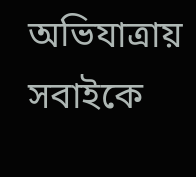অভিযাত্রায় সবাইকে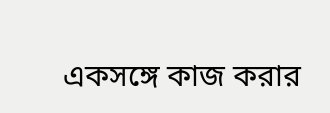একসঙ্গে কাজ করার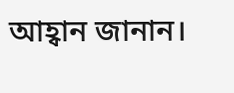আহ্বান জানান।